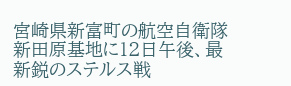宮崎県新富町の航空自衛隊新田原基地に12日午後、最新鋭のステルス戦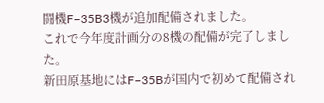闘機F−35B3機が追加配備されました。
これで今年度計画分の8機の配備が完了しました。
新田原基地にはF−35Bが国内で初めて配備され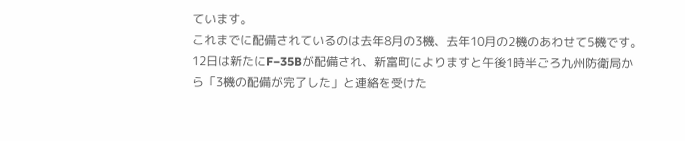ています。
これまでに配備されているのは去年8月の3機、去年10月の2機のあわせて5機です。
12日は新たにF−35Bが配備され、新富町によりますと午後1時半ごろ九州防衛局から「3機の配備が完了した」と連絡を受けた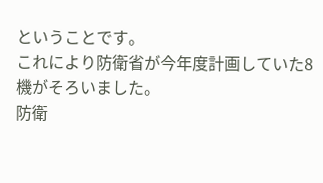ということです。
これにより防衛省が今年度計画していた8機がそろいました。
防衛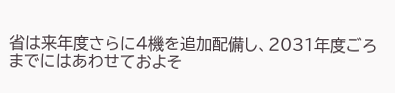省は来年度さらに4機を追加配備し、2031年度ごろまでにはあわせておよそ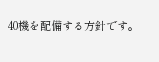40機を配備する方針です。